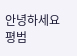안녕하세요
평범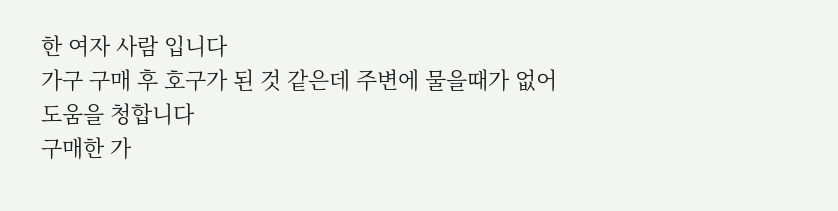한 여자 사람 입니다
가구 구매 후 호구가 된 것 같은데 주변에 물을때가 없어
도움을 청합니다
구매한 가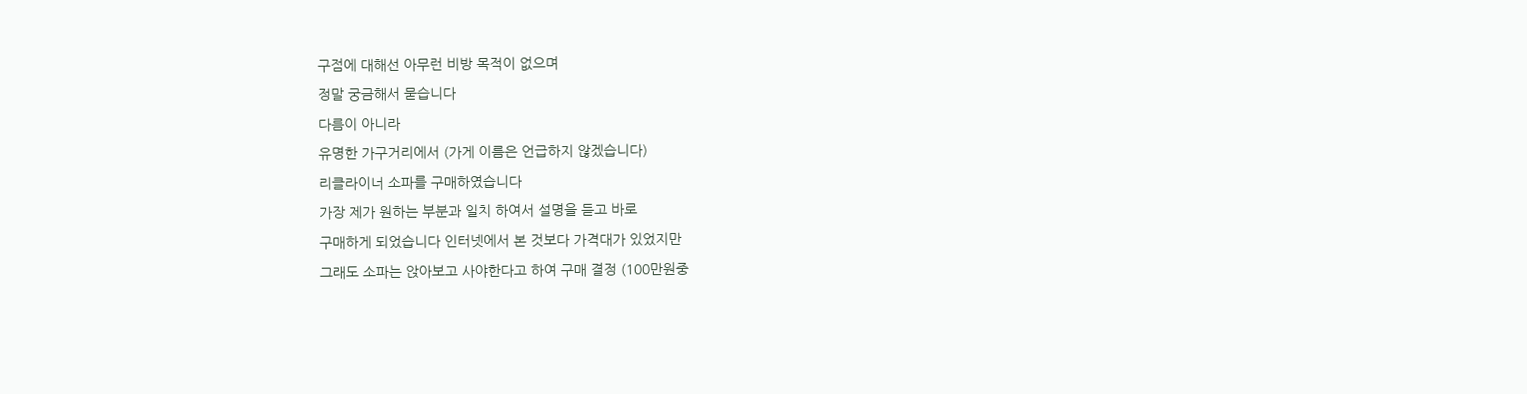구점에 대해선 아무런 비방 목적이 없으며
정말 궁금해서 묻습니다
다름이 아니라
유명한 가구거리에서 (가게 이름은 언급하지 않겠습니다)
리클라이너 소파를 구매하였습니다
가장 제가 원하는 부분과 일치 하여서 설명을 듣고 바로
구매하게 되었습니다 인터넷에서 본 것보다 가격대가 있었지만
그래도 소파는 앉아보고 사야한다고 하여 구매 결정 (100만원중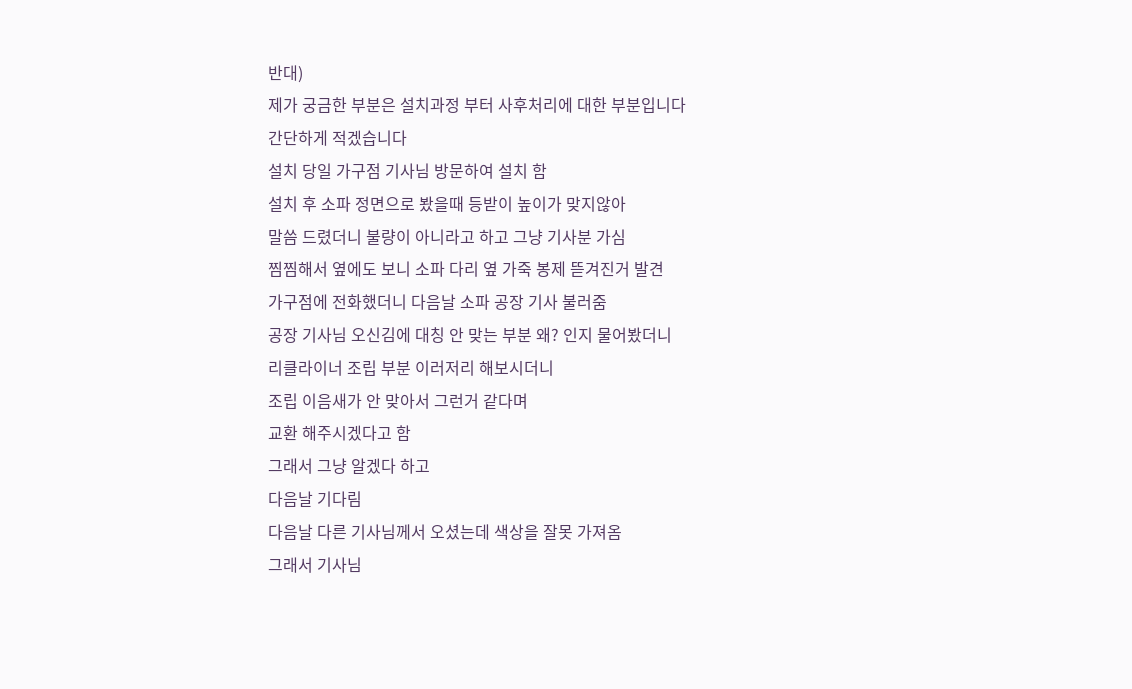반대)
제가 궁금한 부분은 설치과정 부터 사후처리에 대한 부분입니다
간단하게 적겠습니다
설치 당일 가구점 기사님 방문하여 설치 함
설치 후 소파 정면으로 봤을때 등받이 높이가 맞지않아
말씀 드렸더니 불량이 아니라고 하고 그냥 기사분 가심
찜찜해서 옆에도 보니 소파 다리 옆 가죽 봉제 뜯겨진거 발견
가구점에 전화했더니 다음날 소파 공장 기사 불러줌
공장 기사님 오신김에 대칭 안 맞는 부분 왜? 인지 물어봤더니
리클라이너 조립 부분 이러저리 해보시더니
조립 이음새가 안 맞아서 그런거 같다며
교환 해주시겠다고 함
그래서 그냥 알겠다 하고
다음날 기다림
다음날 다른 기사님께서 오셨는데 색상을 잘못 가져옴
그래서 기사님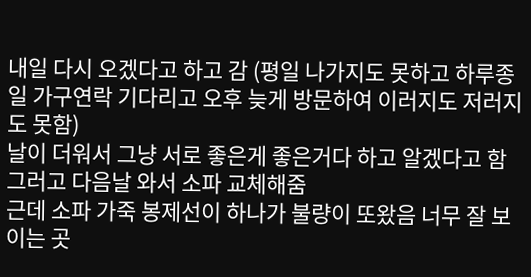내일 다시 오겠다고 하고 감 (평일 나가지도 못하고 하루종일 가구연락 기다리고 오후 늦게 방문하여 이러지도 저러지도 못함)
날이 더워서 그냥 서로 좋은게 좋은거다 하고 알겠다고 함
그러고 다음날 와서 소파 교체해줌
근데 소파 가죽 봉제선이 하나가 불량이 또왔음 너무 잘 보이는 곳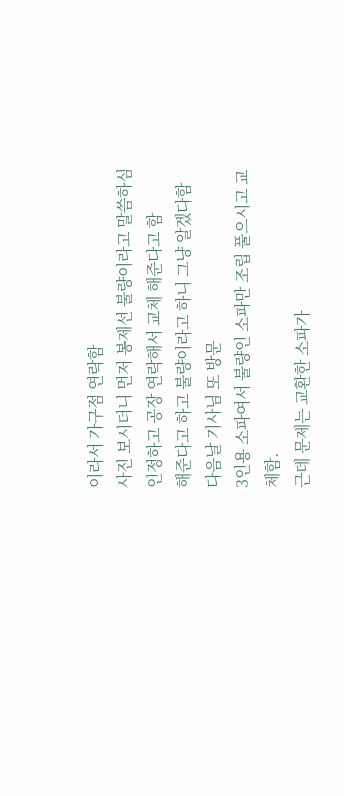이라서 가구점 연락함
사진 보시더니 먼저 봉제선 불량이라고 말씀하심
인정하고 공장 연락해서 교체 해준다고 함
해준다고 하고 불량이라고 하니 그냥 알겠다함
다음날 기사님 또 방문
3인용 소파여서 불량인 소파만 조립 풀으시고 교체함.
근데 문제는 교환한 소파가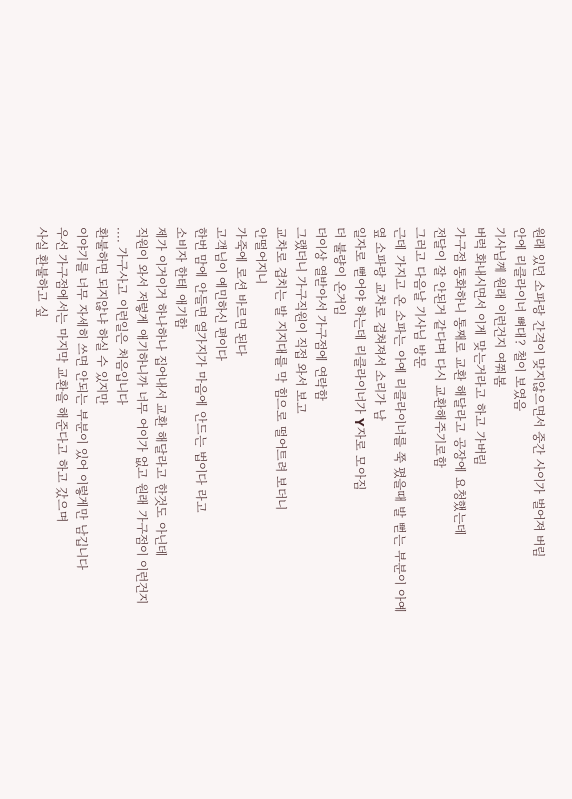원래 있던 소파랑 간격이 맞지않으면서 중간 사이가 벌어져 버림
안에 리클라이너 뼈대? 철이 보였음
기사님께 원래 이런건지 여쭤봄
버럭 화내시면서 이게 맞는거라고 하고 가버림
가구점 통화하니 통째로 교환 해달라고 공장에 요청했는데
전달이 잘 안된거 같다며 다시 교환해주기로함
그러고 다음날 기사님 방문
근데 가지고 온 소파는 아예 리클라이너를 쭉 폈을때 발 뻗는 부분이 아예 옆 소파랑 교차로 겹쳐져서 소리가 남
일자로 뻗어야 하는데 리클라이너가 Y자로 모아짐
더 불량이 온거임
더이상 열받아서 가구점에 연락함
그랬더니 가구직원이 직접 와서 보고
교차로 겹치는 발 지지대를 막 힘으로 떨어트려 보더니
안떨어지니
가죽에 로션 바르면 된다
고객님이 예민하신 편이다
한번 맘에 안들면 열가지가 마음에 안드는 법이다 라고
소비자 한테 애기함
제가 이거이거 하나하나 집어내서 교환 해달라고 한것도 아닌데
직원이 와서 저렇게 애기하니까 너무 어이가 없고 원래 가구점이 이런건지 .... 가구사고 이런일은 처음입니다
환불하면 되지않냐 하실 수 있지만
이야기를 너무 자세히 쓰면 안되는 부분이 있어 이렇게만 남깁니다
우선 가구점에서는 마지막 교환을 해준다고 하고 갔으며
사실 환불하고 싶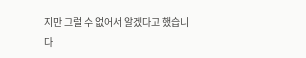지만 그럴 수 없어서 알겠다고 했습니다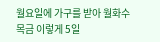월요일에 가구를 받아 월화수목금 이렇게 5일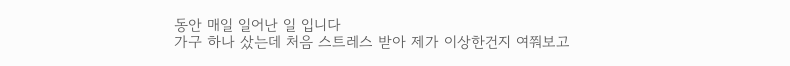동안 매일 일어난 일 입니다
가구 하나 샀는데 처음 스트레스 받아 제가 이상한건지 여쭤보고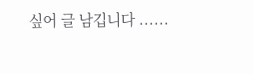싶어 글 남깁니다 ......